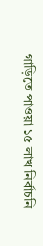গাড়িতে পাওয়া ১৫ লাখ নির্বাচনি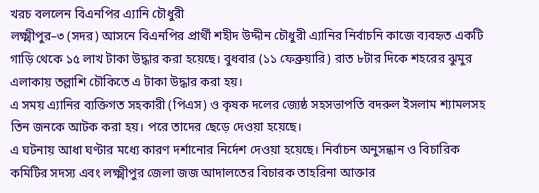খরচ বললেন বিএনপির এ্যানি চৌধুরী
লক্ষ্মীপুর–৩ (সদর) আসনে বিএনপির প্রার্থী শহীদ উদ্দীন চৌধুরী এ্যানির নির্বাচনি কাজে ব্যবহৃত একটি গাড়ি থেকে ১৫ লাখ টাকা উদ্ধার করা হয়েছে। বুধবার (১১ ফেব্রুয়ারি) রাত ৮টার দিকে শহরের ঝুমুর এলাকায় তল্লাশি চৌকিতে এ টাকা উদ্ধার করা হয়।
এ সময় এ্যানির ব্যক্তিগত সহকারী (পিএস) ও কৃষক দলের জ্যেষ্ঠ সহসভাপতি বদরুল ইসলাম শ্যামলসহ তিন জনকে আটক করা হয়। পরে তাদের ছেড়ে দেওয়া হয়েছে।
এ ঘটনায় আধা ঘণ্টার মধ্যে কারণ দর্শানোর নির্দেশ দেওয়া হয়েছে। নির্বাচন অনুসন্ধান ও বিচারিক কমিটির সদস্য এবং লক্ষ্মীপুর জেলা জজ আদালতের বিচারক তাহরিনা আক্তার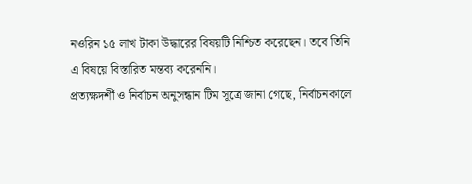নওরিন ১৫ লাখ টাকা উদ্ধারের বিষয়টি নিশ্চিত করেছেন। তবে তিনি এ বিষয়ে বিস্তারিত মন্তব্য করেননি।
প্রত্যক্ষদর্শী ও নির্বাচন অনুসন্ধান টিম সূত্রে জানা গেছে, নির্বাচনকালে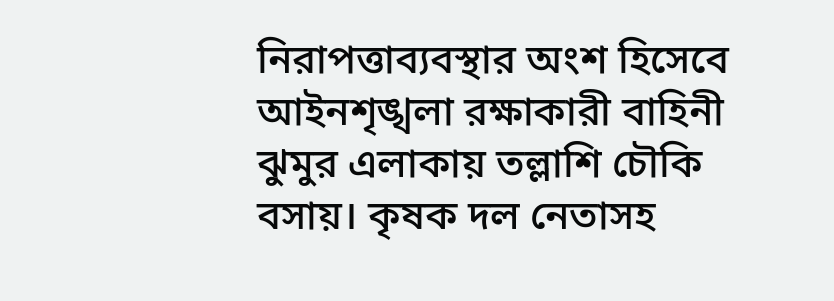নিরাপত্তাব্যবস্থার অংশ হিসেবে আইনশৃঙ্খলা রক্ষাকারী বাহিনী ঝুমুর এলাকায় তল্লাশি চৌকি বসায়। কৃষক দল নেতাসহ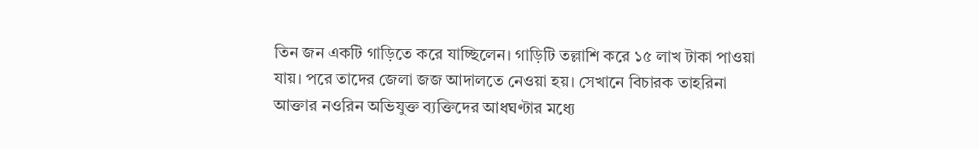তিন জন একটি গাড়িতে করে যাচ্ছিলেন। গাড়িটি তল্লাশি করে ১৫ লাখ টাকা পাওয়া যায়। পরে তাদের জেলা জজ আদালতে নেওয়া হয়। সেখানে বিচারক তাহরিনা আক্তার নওরিন অভিযুক্ত ব্যক্তিদের আধঘণ্টার মধ্যে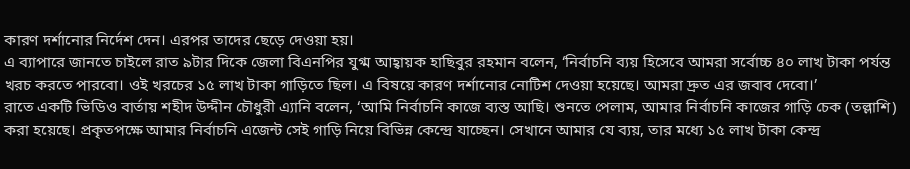কারণ দর্শানোর নির্দেশ দেন। এরপর তাদের ছেড়ে দেওয়া হয়।
এ ব্যাপারে জানতে চাইলে রাত ৯টার দিকে জেলা বিএনপির যুগ্ম আহ্বায়ক হাছিবুর রহমান বলেন, ‘নির্বাচনি ব্যয় হিসেবে আমরা সর্বোচ্চ ৪০ লাখ টাকা পর্যন্ত খরচ করতে পারবো। ওই খরচের ১৫ লাখ টাকা গাড়িতে ছিল। এ বিষয়ে কারণ দর্শানোর নোটিশ দেওয়া হয়েছে। আমরা দ্রুত এর জবাব দেবো।’
রাতে একটি ভিডিও বার্তায় শহীদ উদ্দীন চৌধুরী এ্যানি বলেন, ‘আমি নির্বাচনি কাজে ব্যস্ত আছি। শুনতে পেলাম, আমার নির্বাচনি কাজের গাড়ি চেক (তল্লাশি) করা হয়েছে। প্রকৃতপক্ষে আমার নির্বাচনি এজেন্ট সেই গাড়ি নিয়ে বিভিন্ন কেন্দ্রে যাচ্ছেন। সেখানে আমার যে ব্যয়, তার মধ্যে ১৫ লাখ টাকা কেন্দ্র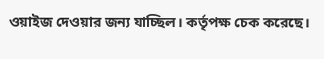ওয়াইজ দেওয়ার জন্য যাচ্ছিল। কর্তৃপক্ষ চেক করেছে।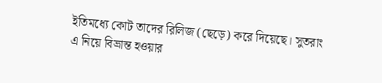ইতিমধ্যে কোট তাদের রিলিজ (ছেড়ে) করে দিয়েছে। সুতরাং এ নিয়ে বিভ্রান্ত হওয়ার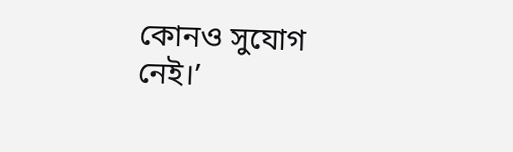কোনও সুযোগ নেই।’